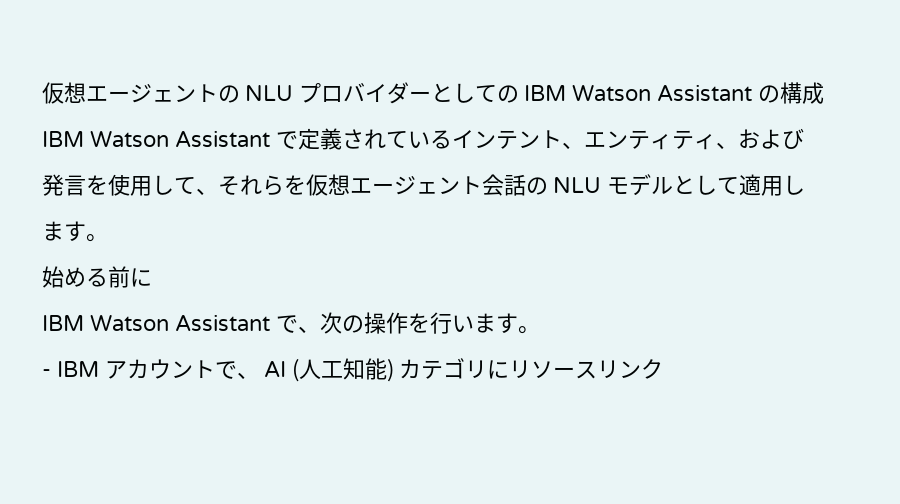仮想エージェントの NLU プロバイダーとしての IBM Watson Assistant の構成
IBM Watson Assistant で定義されているインテント、エンティティ、および発言を使用して、それらを仮想エージェント会話の NLU モデルとして適用します。
始める前に
IBM Watson Assistant で、次の操作を行います。
- IBM アカウントで、 AI (人工知能) カテゴリにリソースリンク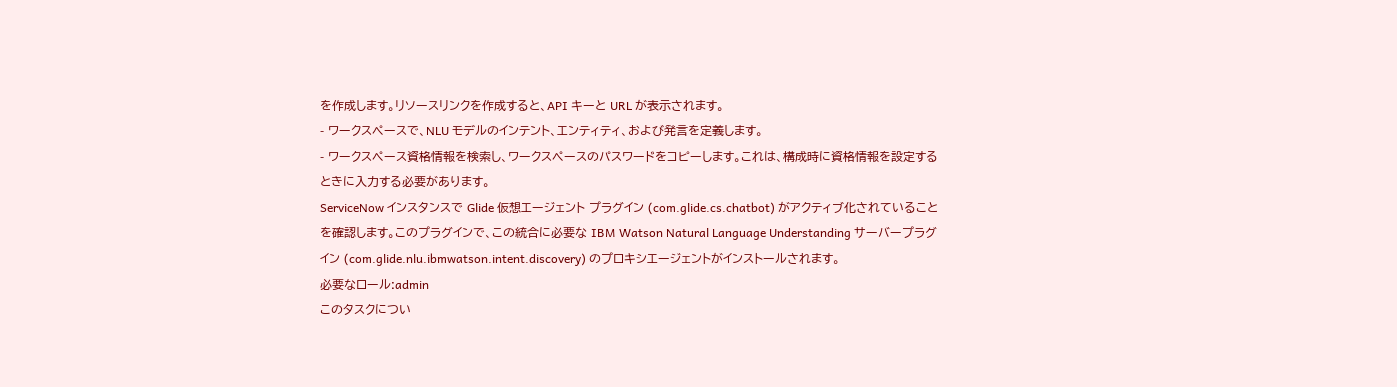を作成します。リソースリンクを作成すると、API キーと URL が表示されます。
- ワークスペースで、NLU モデルのインテント、エンティティ、および発言を定義します。
- ワークスペース資格情報を検索し、ワークスペースのパスワードをコピーします。これは、構成時に資格情報を設定するときに入力する必要があります。
ServiceNow インスタンスで Glide 仮想エージェント プラグイン (com.glide.cs.chatbot) がアクティブ化されていることを確認します。このプラグインで、この統合に必要な IBM Watson Natural Language Understanding サーバープラグイン (com.glide.nlu.ibmwatson.intent.discovery) のプロキシエージェントがインストールされます。
必要なロール:admin
このタスクについ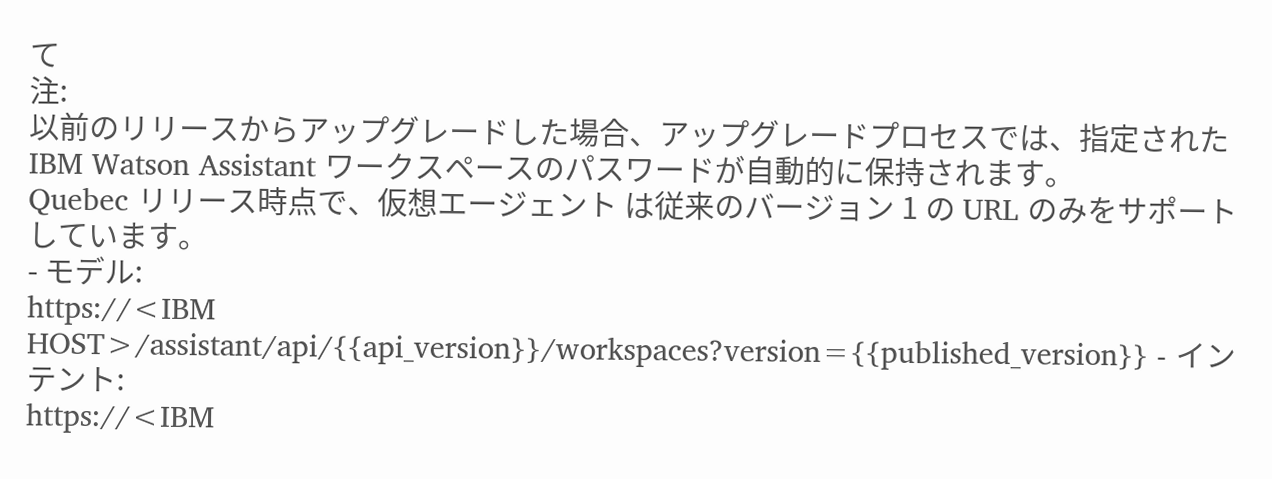て
注:
以前のリリースからアップグレードした場合、アップグレードプロセスでは、指定された IBM Watson Assistant ワークスペースのパスワードが自動的に保持されます。
Quebec リリース時点で、仮想エージェント は従来のバージョン 1 の URL のみをサポートしています。
- モデル:
https://<IBM HOST>/assistant/api/{{api_version}}/workspaces?version={{published_version}} - インテント:
https://<IBM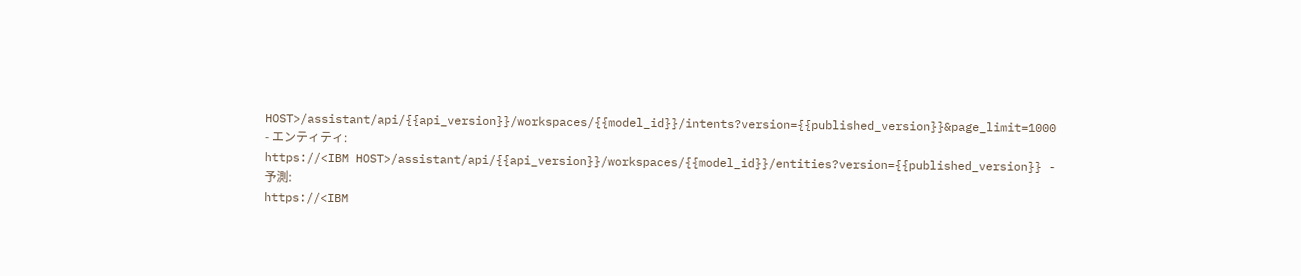HOST>/assistant/api/{{api_version}}/workspaces/{{model_id}}/intents?version={{published_version}}&page_limit=1000 - エンティティ:
https://<IBM HOST>/assistant/api/{{api_version}}/workspaces/{{model_id}}/entities?version={{published_version}} - 予測:
https://<IBM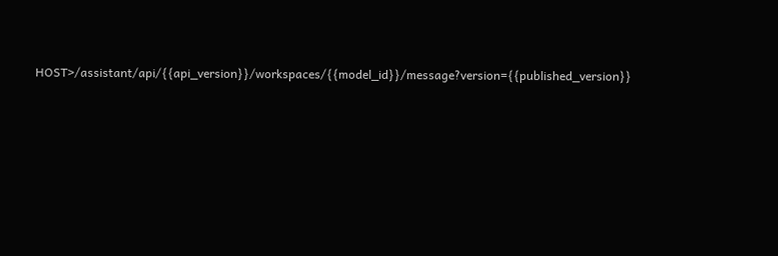HOST>/assistant/api/{{api_version}}/workspaces/{{model_id}}/message?version={{published_version}}